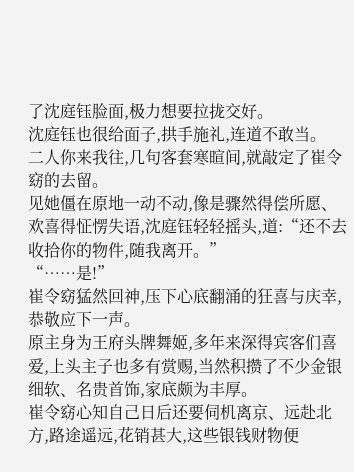了沈庭钰脸面,极力想要拉拢交好。
沈庭钰也很给面子,拱手施礼,连道不敢当。
二人你来我往,几句客套寒暄间,就敲定了崔令窈的去留。
见她僵在原地一动不动,像是骤然得偿所愿、欢喜得怔愣失语,沈庭钰轻轻摇头,道:“还不去收拾你的物件,随我离开。”
“……是!”
崔令窈猛然回神,压下心底翻涌的狂喜与庆幸,恭敬应下一声。
原主身为王府头牌舞姬,多年来深得宾客们喜爱,上头主子也多有赏赐,当然积攒了不少金银细软、名贵首饰,家底颇为丰厚。
崔令窈心知自己日后还要伺机离京、远赴北方,路途遥远,花销甚大,这些银钱财物便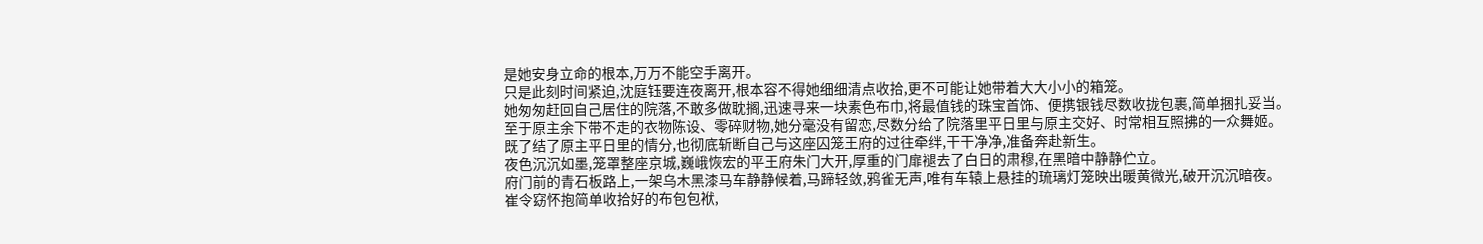是她安身立命的根本,万万不能空手离开。
只是此刻时间紧迫,沈庭钰要连夜离开,根本容不得她细细清点收拾,更不可能让她带着大大小小的箱笼。
她匆匆赶回自己居住的院落,不敢多做耽搁,迅速寻来一块素色布巾,将最值钱的珠宝首饰、便携银钱尽数收拢包裹,简单捆扎妥当。
至于原主余下带不走的衣物陈设、零碎财物,她分毫没有留恋,尽数分给了院落里平日里与原主交好、时常相互照拂的一众舞姬。
既了结了原主平日里的情分,也彻底斩断自己与这座囚笼王府的过往牵绊,干干净净,准备奔赴新生。
夜色沉沉如墨,笼罩整座京城,巍峨恢宏的平王府朱门大开,厚重的门扉褪去了白日的肃穆,在黑暗中静静伫立。
府门前的青石板路上,一架乌木黑漆马车静静候着,马蹄轻敛,鸦雀无声,唯有车辕上悬挂的琉璃灯笼映出暖黄微光,破开沉沉暗夜。
崔令窈怀抱简单收拾好的布包包袱,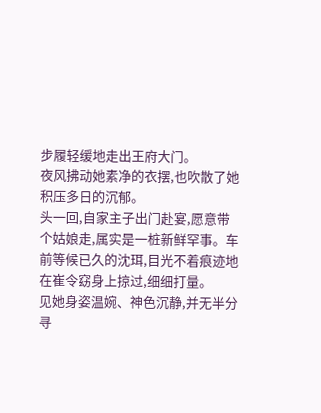步履轻缓地走出王府大门。
夜风拂动她素净的衣摆,也吹散了她积压多日的沉郁。
头一回,自家主子出门赴宴,愿意带个姑娘走,属实是一桩新鲜罕事。车前等候已久的沈珥,目光不着痕迹地在崔令窈身上掠过,细细打量。
见她身姿温婉、神色沉静,并无半分寻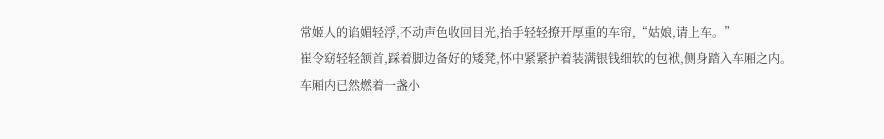常姬人的谄媚轻浮,不动声色收回目光,抬手轻轻撩开厚重的车帘,“姑娘,请上车。”
崔令窈轻轻颔首,踩着脚边备好的矮凳,怀中紧紧护着装满银钱细软的包袱,侧身踏入车厢之内。
车厢内已然燃着一盏小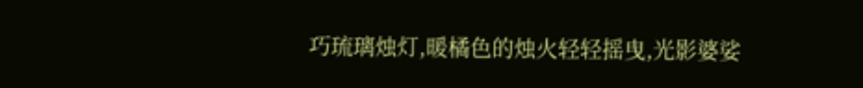巧琉璃烛灯,暖橘色的烛火轻轻摇曳,光影婆娑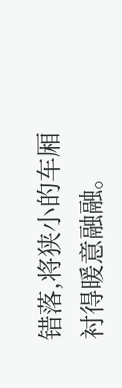错落,将狭小的车厢衬得暖意融融。